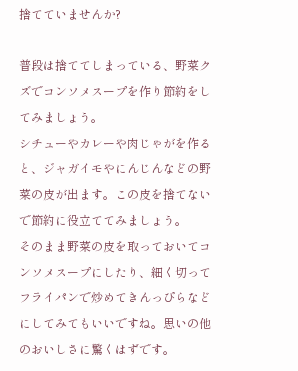捨てていませんか?

普段は捨ててしまっている、野菜クズでコンソメスープを作り節約をしてみましょう。
シチューやカレーや肉じゃがを作ると、ジャガイモやにんじんなどの野菜の皮が出ます。この皮を捨てないで節約に役立ててみましょう。
そのまま野菜の皮を取っておいてコンソメスープにしたり、細く切ってフライパンで炒めてきんっぴらなどにしてみてもいいですね。思いの他のおいしさに驚くはずです。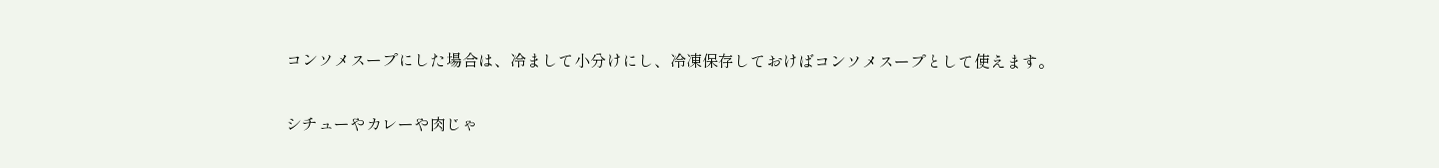コンソメスープにした場合は、冷まして小分けにし、冷凍保存しておけばコンソメスープとして使えます。

シチューやカレーや肉じゃ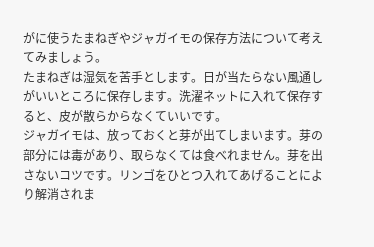がに使うたまねぎやジャガイモの保存方法について考えてみましょう。
たまねぎは湿気を苦手とします。日が当たらない風通しがいいところに保存します。洗濯ネットに入れて保存すると、皮が散らからなくていいです。
ジャガイモは、放っておくと芽が出てしまいます。芽の部分には毒があり、取らなくては食べれません。芽を出さないコツです。リンゴをひとつ入れてあげることにより解消されま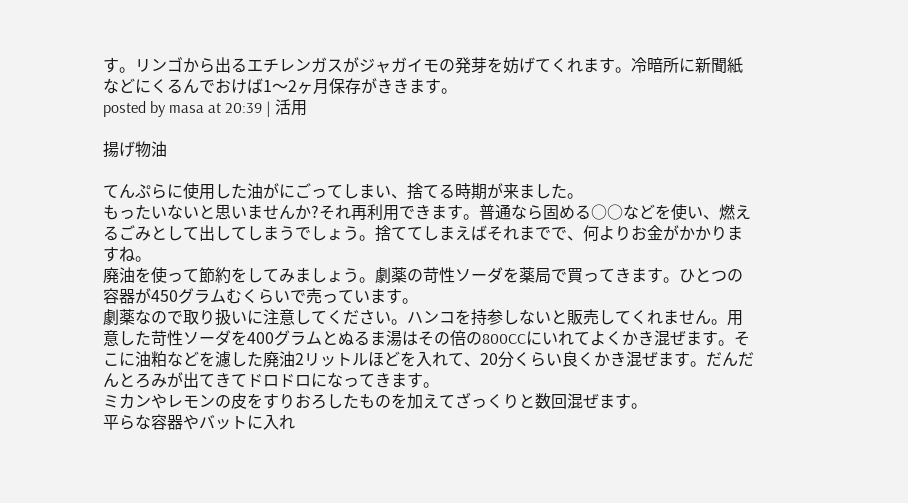す。リンゴから出るエチレンガスがジャガイモの発芽を妨げてくれます。冷暗所に新聞紙などにくるんでおけば1〜2ヶ月保存がききます。
posted by masa at 20:39 | 活用

揚げ物油

てんぷらに使用した油がにごってしまい、捨てる時期が来ました。
もったいないと思いませんか?それ再利用できます。普通なら固める○○などを使い、燃えるごみとして出してしまうでしょう。捨ててしまえばそれまでで、何よりお金がかかりますね。
廃油を使って節約をしてみましょう。劇薬の苛性ソーダを薬局で買ってきます。ひとつの容器が450グラムむくらいで売っています。
劇薬なので取り扱いに注意してください。ハンコを持参しないと販売してくれません。用意した苛性ソーダを400グラムとぬるま湯はその倍の800CCにいれてよくかき混ぜます。そこに油粕などを濾した廃油2リットルほどを入れて、20分くらい良くかき混ぜます。だんだんとろみが出てきてドロドロになってきます。
ミカンやレモンの皮をすりおろしたものを加えてざっくりと数回混ぜます。
平らな容器やバットに入れ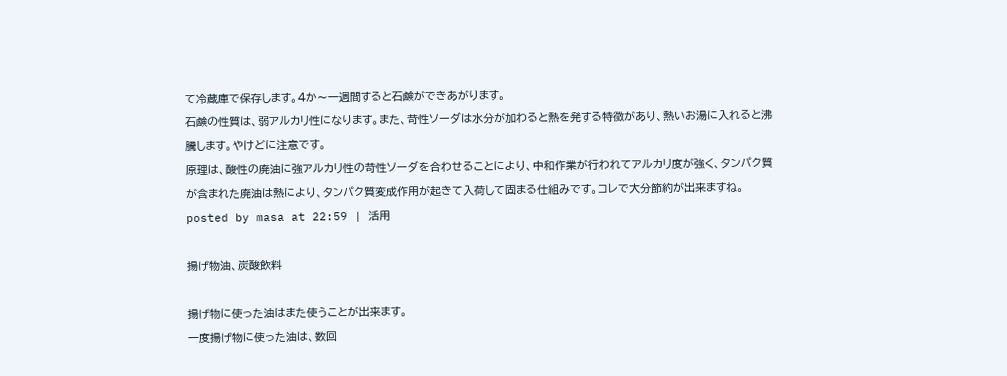て冷蔵庫で保存します。4か〜一週間すると石鹸ができあがります。
石鹸の性質は、弱アルカリ性になります。また、苛性ソーダは水分が加わると熱を発する特徴があり、熱いお湯に入れると沸騰します。やけどに注意です。
原理は、酸性の廃油に強アルカリ性の苛性ソーダを合わせることにより、中和作業が行われてアルカリ度が強く、タンパク質が含まれた廃油は熱により、タンパク質変成作用が起きて入荷して固まる仕組みです。コレで大分節約が出来ますね。
posted by masa at 22:59 | 活用

揚げ物油、炭酸飲料

揚げ物に使った油はまた使うことが出来ます。
一度揚げ物に使った油は、数回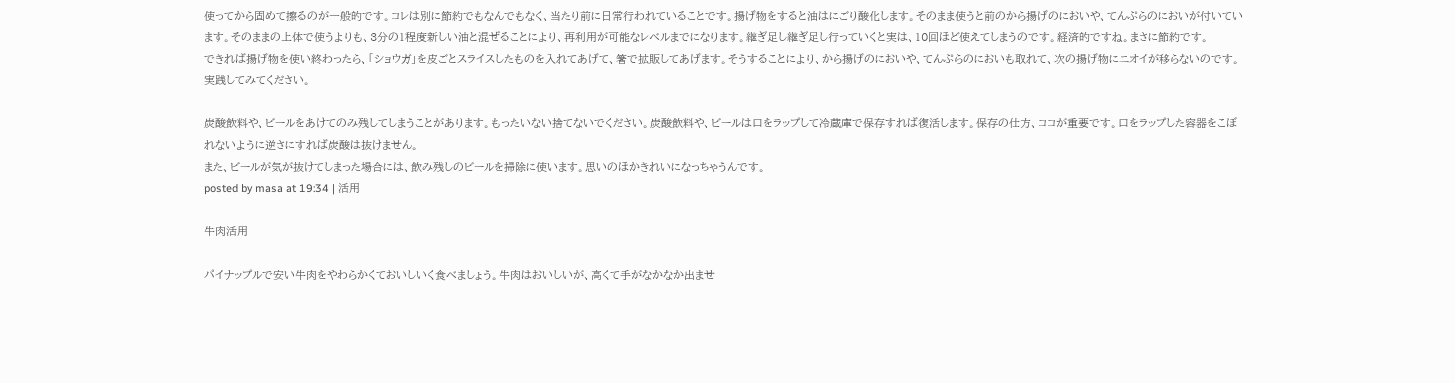使ってから固めて擦るのが一般的です。コレは別に節約でもなんでもなく、当たり前に日常行われていることです。揚げ物をすると油はにごり酸化します。そのまま使うと前のから揚げのにおいや、てんぷらのにおいが付いています。そのままの上体で使うよりも、3分の1程度新しい油と混ぜることにより、再利用が可能なレベルまでになります。継ぎ足し継ぎ足し行っていくと実は、10回ほど使えてしまうのです。経済的ですね。まさに節約です。
できれば揚げ物を使い終わったら、「ショウガ」を皮ごとスライスしたものを入れてあげて、箸で拡販してあげます。そうすることにより、から揚げのにおいや、てんぷらのにおいも取れて、次の揚げ物にニオイが移らないのです。実践してみてください。

炭酸飲料や、ビールをあけてのみ残してしまうことがあります。もったいない捨てないでください。炭酸飲料や、ビールは口をラップして冷蔵庫で保存すれば復活します。保存の仕方、ココが重要です。口をラップした容器をこぼれないように逆さにすれば炭酸は抜けません。
また、ビールが気が抜けてしまった場合には、飲み残しのビールを掃除に使います。思いのほかきれいになっちゃうんです。
posted by masa at 19:34 | 活用

牛肉活用

パイナップルで安い牛肉をやわらかくておいしいく食べましょう。牛肉はおいしいが、高くて手がなかなか出ませ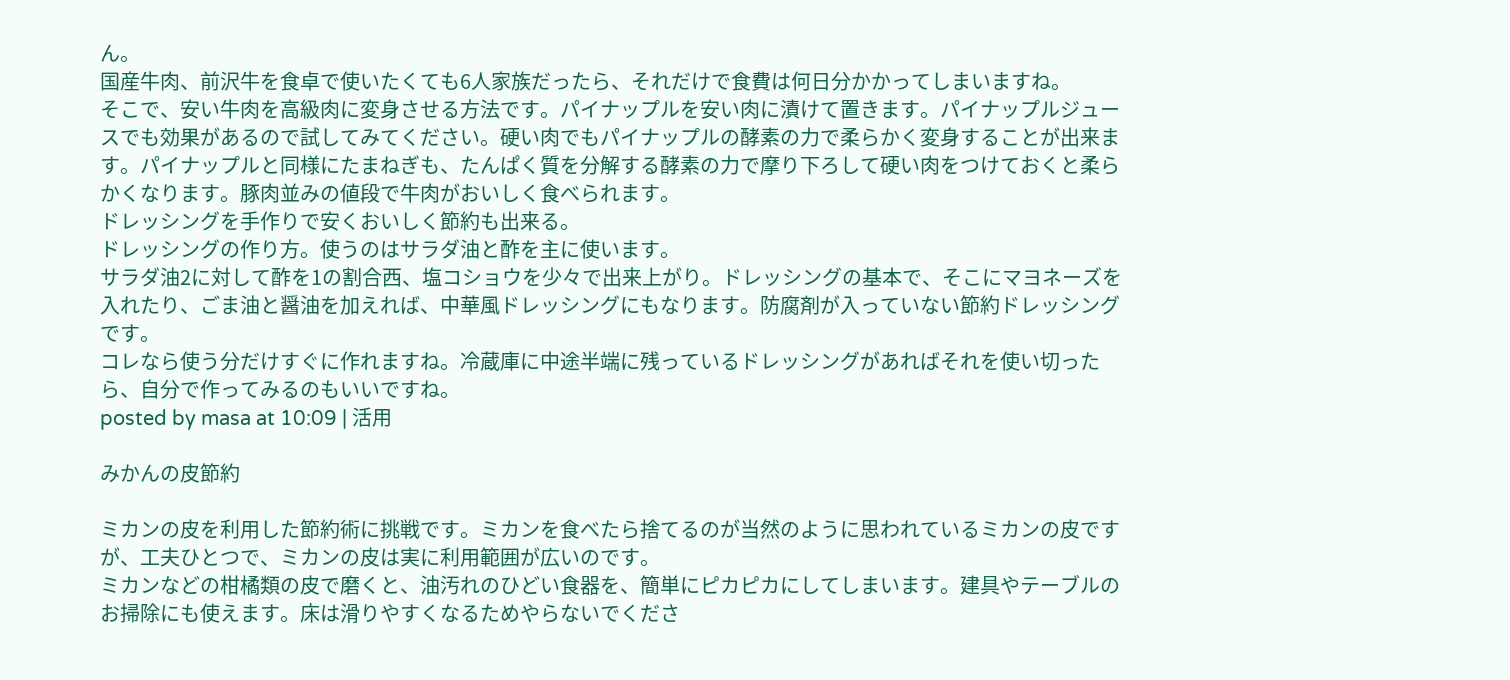ん。
国産牛肉、前沢牛を食卓で使いたくても6人家族だったら、それだけで食費は何日分かかってしまいますね。
そこで、安い牛肉を高級肉に変身させる方法です。パイナップルを安い肉に漬けて置きます。パイナップルジュースでも効果があるので試してみてください。硬い肉でもパイナップルの酵素の力で柔らかく変身することが出来ます。パイナップルと同様にたまねぎも、たんぱく質を分解する酵素の力で摩り下ろして硬い肉をつけておくと柔らかくなります。豚肉並みの値段で牛肉がおいしく食べられます。
ドレッシングを手作りで安くおいしく節約も出来る。
ドレッシングの作り方。使うのはサラダ油と酢を主に使います。
サラダ油2に対して酢を1の割合西、塩コショウを少々で出来上がり。ドレッシングの基本で、そこにマヨネーズを入れたり、ごま油と醤油を加えれば、中華風ドレッシングにもなります。防腐剤が入っていない節約ドレッシングです。
コレなら使う分だけすぐに作れますね。冷蔵庫に中途半端に残っているドレッシングがあればそれを使い切ったら、自分で作ってみるのもいいですね。
posted by masa at 10:09 | 活用

みかんの皮節約

ミカンの皮を利用した節約術に挑戦です。ミカンを食べたら捨てるのが当然のように思われているミカンの皮ですが、工夫ひとつで、ミカンの皮は実に利用範囲が広いのです。
ミカンなどの柑橘類の皮で磨くと、油汚れのひどい食器を、簡単にピカピカにしてしまいます。建具やテーブルのお掃除にも使えます。床は滑りやすくなるためやらないでくださ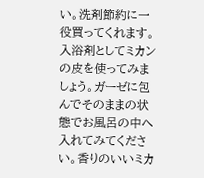い。洗剤節約に一役買ってくれます。
入浴剤としてミカンの皮を使ってみましょう。ガーゼに包んでそのままの状態でお風呂の中へ入れてみてください。香りのいいミカ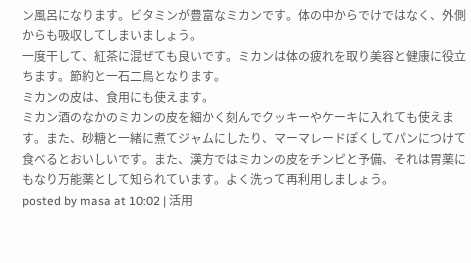ン風呂になります。ビタミンが豊富なミカンです。体の中からでけではなく、外側からも吸収してしまいましょう。
一度干して、紅茶に混ぜても良いです。ミカンは体の疲れを取り美容と健康に役立ちます。節約と一石二鳥となります。
ミカンの皮は、食用にも使えます。
ミカン酒のなかのミカンの皮を細かく刻んでクッキーやケーキに入れても使えます。また、砂糖と一緒に煮てジャムにしたり、マーマレードぽくしてパンにつけて食べるとおいしいです。また、漢方ではミカンの皮をチンピと予備、それは胃薬にもなり万能薬として知られています。よく洗って再利用しましょう。
posted by masa at 10:02 | 活用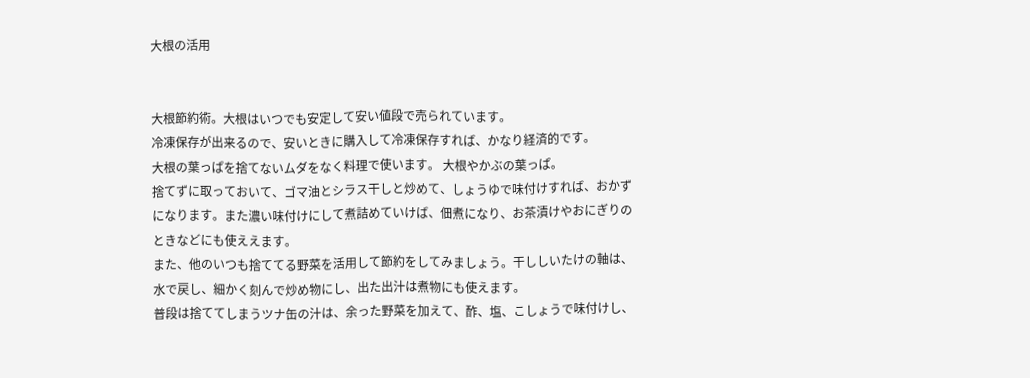大根の活用


大根節約術。大根はいつでも安定して安い値段で売られています。
冷凍保存が出来るので、安いときに購入して冷凍保存すれば、かなり経済的です。
大根の葉っぱを捨てないムダをなく料理で使います。 大根やかぶの葉っぱ。
捨てずに取っておいて、ゴマ油とシラス干しと炒めて、しょうゆで味付けすれば、おかずになります。また濃い味付けにして煮詰めていけば、佃煮になり、お茶漬けやおにぎりのときなどにも使ええます。
また、他のいつも捨ててる野菜を活用して節約をしてみましょう。干ししいたけの軸は、水で戻し、細かく刻んで炒め物にし、出た出汁は煮物にも使えます。
普段は捨ててしまうツナ缶の汁は、余った野菜を加えて、酢、塩、こしょうで味付けし、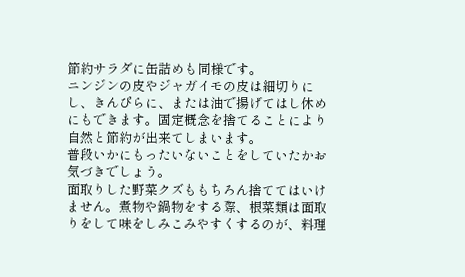節約サラダに缶詰めも同様です。
ニンジンの皮やジャガイモの皮は細切りにし、きんぴらに、または油で揚げてはし休めにもできます。固定概念を捨てることにより自然と節約が出来てしまいます。
普段いかにもったいないことをしていたかお気づきでしょう。
面取りした野菜クズももちろん捨ててはいけません。煮物や鍋物をする際、根菜類は面取りをして味をしみこみやすくするのが、料理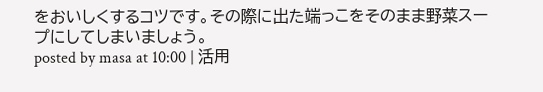をおいしくするコツです。その際に出た端っこをそのまま野菜スープにしてしまいましょう。
posted by masa at 10:00 | 活用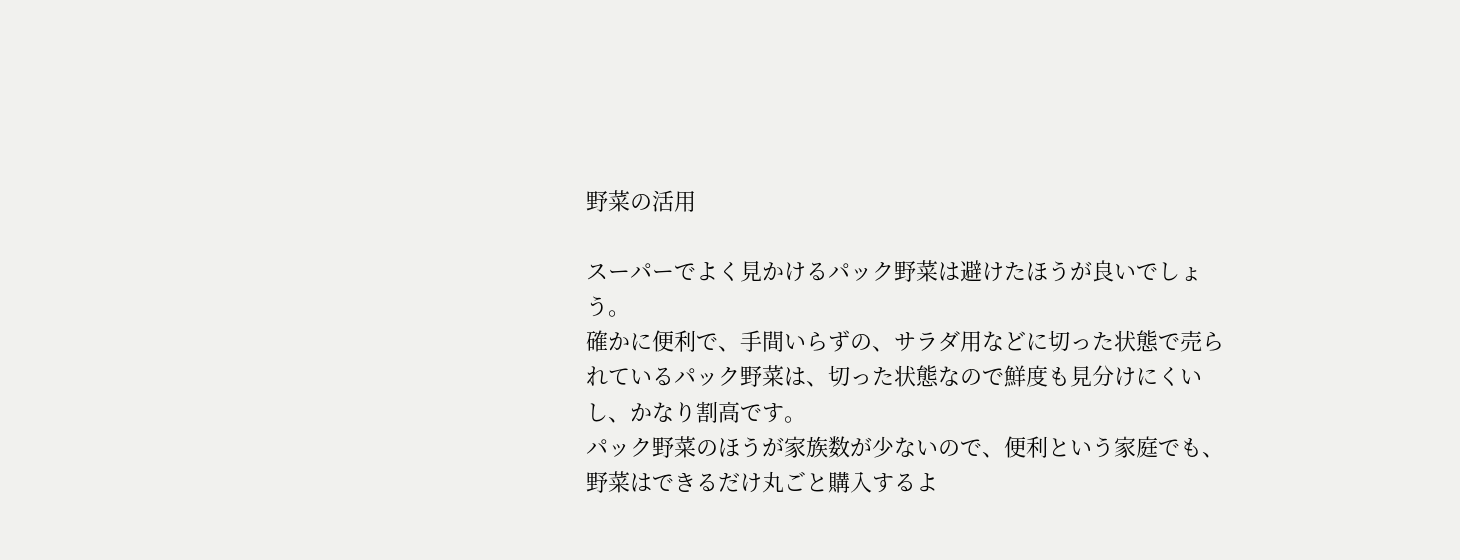野菜の活用

スーパーでよく見かけるパック野菜は避けたほうが良いでしょう。
確かに便利で、手間いらずの、サラダ用などに切った状態で売られているパック野菜は、切った状態なので鮮度も見分けにくいし、かなり割高です。
パック野菜のほうが家族数が少ないので、便利という家庭でも、野菜はできるだけ丸ごと購入するよ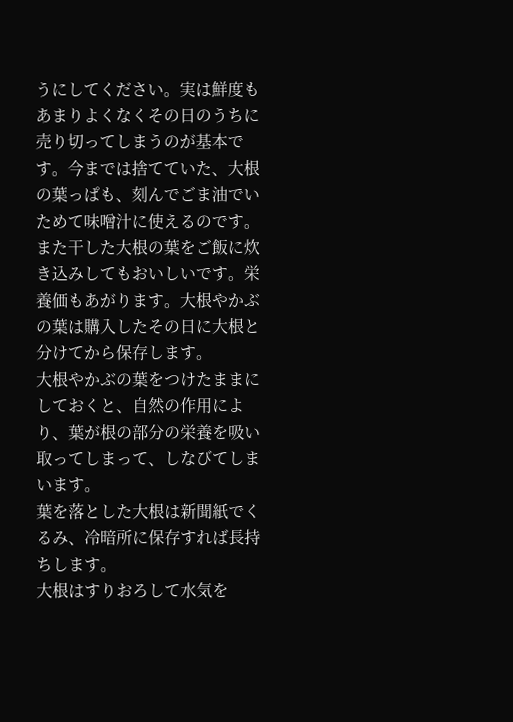うにしてください。実は鮮度もあまりよくなくその日のうちに売り切ってしまうのが基本です。今までは捨てていた、大根の葉っぱも、刻んでごま油でいためて味噌汁に使えるのです。また干した大根の葉をご飯に炊き込みしてもおいしいです。栄養価もあがります。大根やかぶの葉は購入したその日に大根と分けてから保存します。
大根やかぶの葉をつけたままにしておくと、自然の作用により、葉が根の部分の栄養を吸い取ってしまって、しなびてしまいます。
葉を落とした大根は新聞紙でくるみ、冷暗所に保存すれば長持ちします。
大根はすりおろして水気を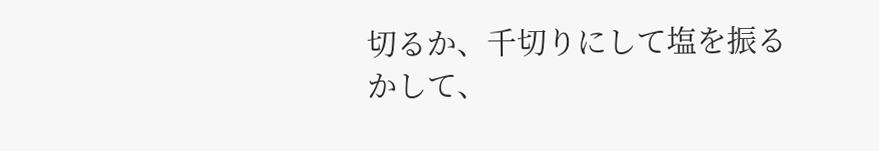切るか、千切りにして塩を振るかして、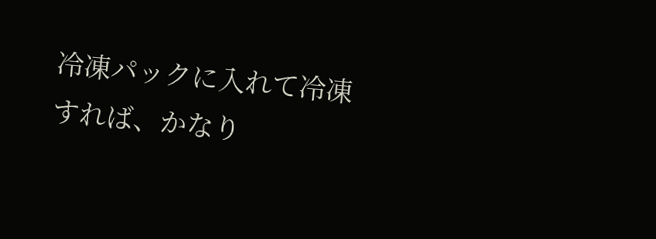冷凍パックに入れて冷凍すれば、かなり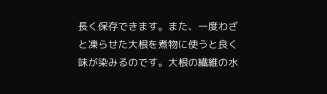長く保存できます。また、一度わざと凍らせた大根を煮物に使うと良く味が染みるのです。大根の繊維の水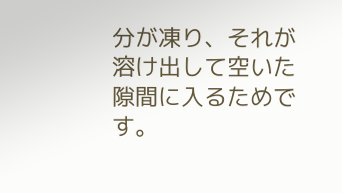分が凍り、それが溶け出して空いた隙間に入るためです。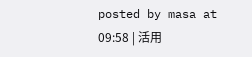posted by masa at 09:58 | 活用